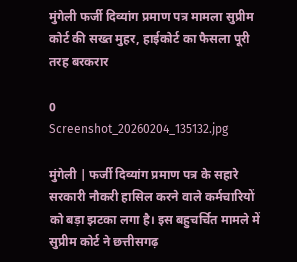मुंगेली फर्जी दिव्यांग प्रमाण पत्र मामला सुप्रीम कोर्ट की सख्त मुहर, हाईकोर्ट का फैसला पूरी तरह बरकरार

0
Screenshot_20260204_135132.jpg

मुंगेली | फर्जी दिव्यांग प्रमाण पत्र के सहारे सरकारी नौकरी हासिल करने वाले कर्मचारियों को बड़ा झटका लगा है। इस बहुचर्चित मामले में सुप्रीम कोर्ट ने छत्तीसगढ़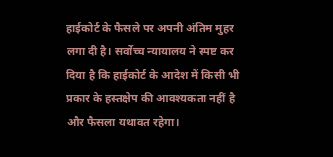हाईकोर्ट के फैसले पर अपनी अंतिम मुहर लगा दी है। सर्वोच्च न्यायालय ने स्पष्ट कर दिया है कि हाईकोर्ट के आदेश में किसी भी प्रकार के हस्तक्षेप की आवश्यकता नहीं है और फैसला यथावत रहेगा।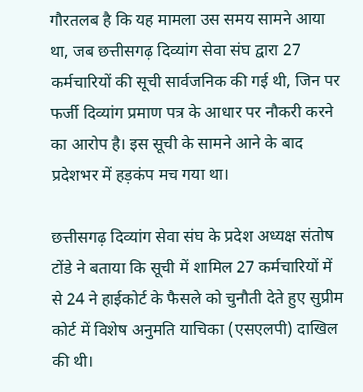गौरतलब है कि यह मामला उस समय सामने आया था, जब छत्तीसगढ़ दिव्यांग सेवा संघ द्वारा 27 कर्मचारियों की सूची सार्वजनिक की गई थी, जिन पर फर्जी दिव्यांग प्रमाण पत्र के आधार पर नौकरी करने का आरोप है। इस सूची के सामने आने के बाद प्रदेशभर में हड़कंप मच गया था।

छत्तीसगढ़ दिव्यांग सेवा संघ के प्रदेश अध्यक्ष संतोष टोंडे ने बताया कि सूची में शामिल 27 कर्मचारियों में से 24 ने हाईकोर्ट के फैसले को चुनौती देते हुए सुप्रीम कोर्ट में विशेष अनुमति याचिका (एसएलपी) दाखिल की थी।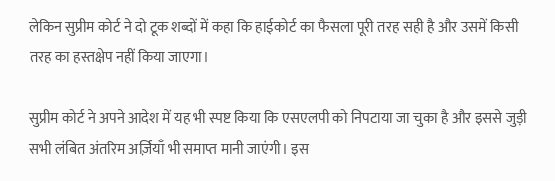लेकिन सुप्रीम कोर्ट ने दो टूक शब्दों में कहा कि हाईकोर्ट का फैसला पूरी तरह सही है और उसमें किसी तरह का हस्तक्षेप नहीं किया जाएगा।

सुप्रीम कोर्ट ने अपने आदेश में यह भी स्पष्ट किया कि एसएलपी को निपटाया जा चुका है और इससे जुड़ी सभी लंबित अंतरिम अर्ज़ियाँ भी समाप्त मानी जाएंगी। इस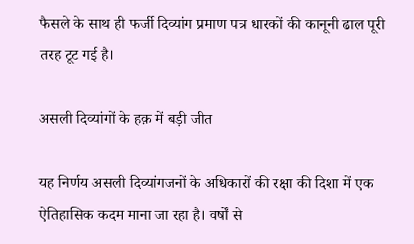फैसले के साथ ही फर्जी दिव्यांग प्रमाण पत्र धारकों की कानूनी ढाल पूरी तरह टूट गई है।

असली दिव्यांगों के हक़ में बड़ी जीत

यह निर्णय असली दिव्यांगजनों के अधिकारों की रक्षा की दिशा में एक ऐतिहासिक कदम माना जा रहा है। वर्षों से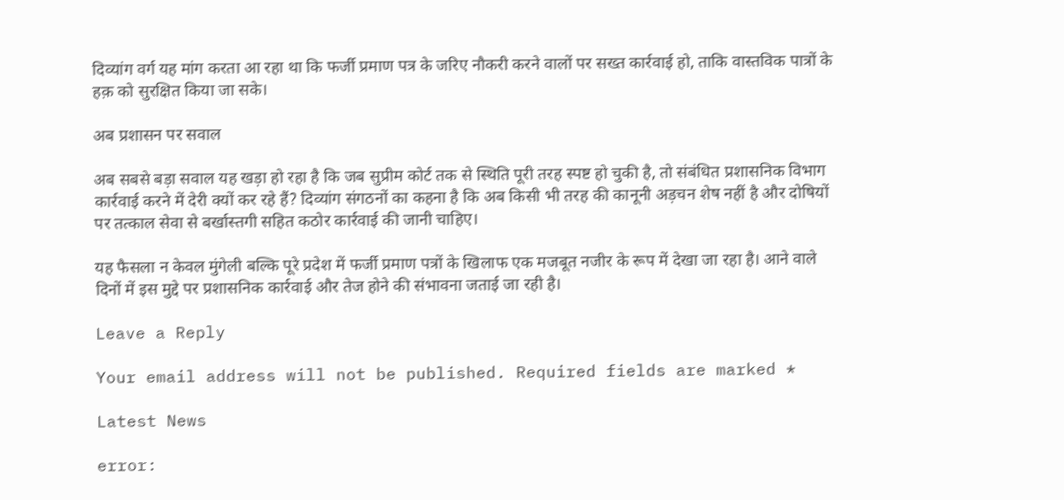दिव्यांग वर्ग यह मांग करता आ रहा था कि फर्जी प्रमाण पत्र के जरिए नौकरी करने वालों पर सख्त कार्रवाई हो, ताकि वास्तविक पात्रों के हक़ को सुरक्षित किया जा सके।

अब प्रशासन पर सवाल

अब सबसे बड़ा सवाल यह खड़ा हो रहा है कि जब सुप्रीम कोर्ट तक से स्थिति पूरी तरह स्पष्ट हो चुकी है, तो संबंधित प्रशासनिक विभाग कार्रवाई करने में देरी क्यों कर रहे हैं? दिव्यांग संगठनों का कहना है कि अब किसी भी तरह की कानूनी अड़चन शेष नहीं है और दोषियों पर तत्काल सेवा से बर्खास्तगी सहित कठोर कार्रवाई की जानी चाहिए।

यह फैसला न केवल मुंगेली बल्कि पूरे प्रदेश में फर्जी प्रमाण पत्रों के खिलाफ एक मजबूत नजीर के रूप में देखा जा रहा है। आने वाले दिनों में इस मुद्दे पर प्रशासनिक कार्रवाई और तेज होने की संभावना जताई जा रही है।

Leave a Reply

Your email address will not be published. Required fields are marked *

Latest News

error: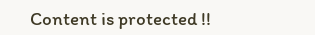Content is protected !!